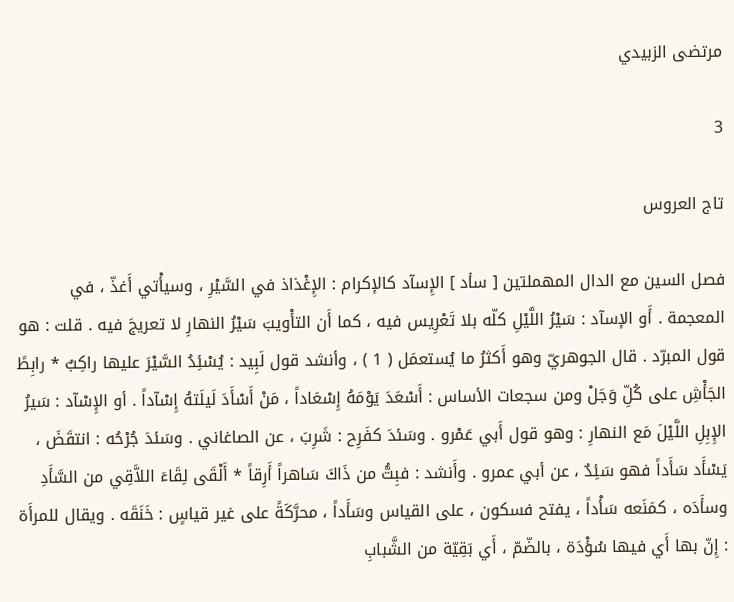مرتضى الزبيدي

3

تاج العروس

فصل السين مع الدال المهملتين [ سأد ] الإِسآد كالإكرام : الإِغْذاذ في السَّيْرِ ، وسيأْتي أَغذّ ، في المعجمة . أَو الإسآد : سَيْرُ اللَّيْلِ كلّه بلا تَعْرِيس فيه ، كما أَن التأْويبَ سَيْرُ النهارِ لا تعريجَ فيه . قلت : هو قول المبرّد . قال الجوهريّ وهو أَكثرُ ما يُستعمَل ( 1 ) ، وأنشد قول لَبِيد : يُسْئِدُ السَّيْرَ عليها راكِبٌ * رابِطً الجَأْشِ على كُلِّ وَجَلْ ومن سجعات الأساس : أَسْعَدَ يَوْمَهُ إِسْعَاداً ، مَنْ أَسْأَدَ لَيلَتهُ إِسْآداً . أو الإِسْآد : سَيرُ الإِبِلِ اللَّيْلَ مَع النهارِ : وهو قول أَبي عَمْرو . وسَئدَ كفَرِح : شَرِبَ ، عن الصاغاني . وسَئدَ جُرْحُه : انتقَضَ ، يَسْأَد سَأَداً فهو سَئِدٌ ، عن أبي عمرو . وأَنشد : فبِتُّ من ذَاكَ سَاهراً أَرِقاً * أَلْقَى لِقَاءَ اللاَّقِي من السَّأَدِ وسأَدَه ، كمَنَعه سَأْداً ، يفتح فسكون ، على القياس وسَأَداً ، محرَّكَةً على غير قياسٍ : خَنَقَه . ويقال للمرأَة : إِنّ بها أَي فيها سُؤْدَة ، بالضّمّ ، أَي بَقِيّة من الشَّبابِ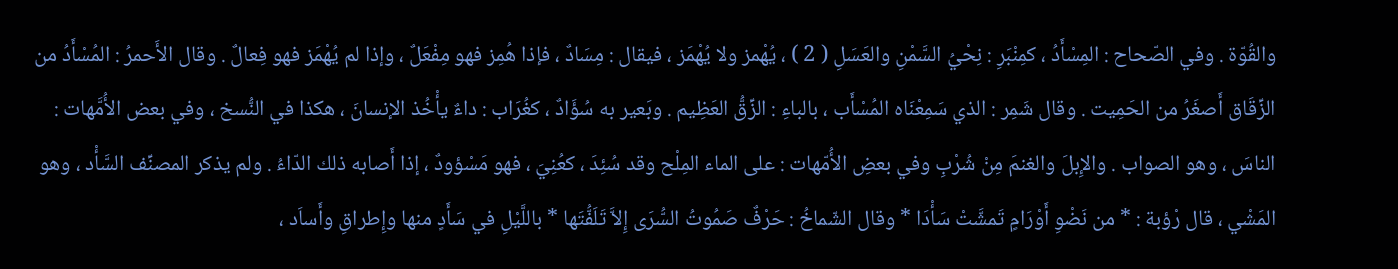والقُوّة . وفي الصّحاح : المِسْأَدُ ، كمِنْبَرِ : نِحْيُ السَّمْنِ والعَسَلِ ( 2 ) ، يُهْمز ولا يُهْمَز ، فيقال : مِسَادٌ ، فإذا هُمِز فهو مِفْعَلٌ ، وإذا لم يُهْمَز فهو فِعالٌ . وقال الأَحمرُ : المُسْأَدُ من الزِّقَاق أَصغَرُ من الحَمِيت . وقال شَمِر : الذي سَمِعْنَاه المُسْأَب ، بالباءِ : الزِّقُّ العَظِيم . وبَعير به سُؤَادٌ ، كغُرَاب : داءٌ يأْخُذ الإنسانَ ، هكذا في النُّسخ ، وفي بعض الأُمَّهات : الناسَ ، وهو الصواب . والإِبلَ والغنمَ مِنْ شُرْبِ وفي بعضِ الأُمّهات : على الماء المِلْح وقد سُئِدَ ، كعُنِيَ ، فهو مَسْؤودٌ ، إذا أَصابه ذلك الدّاءُ . ولم يذكر المصنِّف السَّأْد ، وهو المَشْي ، قال رْؤبة : * من نَضْوِ أَوْرَامٍ تَمشَّتْ سَأْدَا * وقال الشّماخُ : حَرْفٌ صَمُوتُ السُّرَى إِلاَّ تَلَفُّتَها * باللَّيْلِ في سَأَدٍ منها وإِطراقِ وأَساَد ،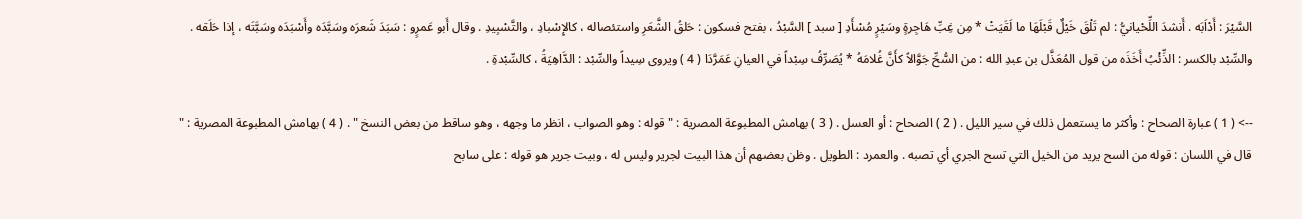السَّيْرَ : أَدْاَبَه . أَنشدَ اللِّحْيانيُّ : لم تَلْقَ خَيْلٌ قَبْلَهَا ما لَقَيَتْ * مِن غِبِّ هَاجِرةٍ وسَيْرٍ مُسْأَدِ [ سبد ] السَّبْدُ ، بفتح فسكون : حَلقُ الشَّعَرِ واستئصاله ، كالإِسْبادِ ، والتَّسْبِيدِ . وقال أَبو عَمرٍو : سَبَدَ شَعرَه وسَبَّدَه وأَسْبَدَه وسَبَّتَه ، إذا حَلَقه . والسِّبْد بالكسر : الذِّئْبُ أَخَذَه من قول المُعَذَّل بن عبدِ الله : من السُّحِّ جَوَّالاً كأَنَّ غُلامَهُ * يُصَرِّفُ سِبْداً في العيانِ عَمَرَّدَا ( 4 ) ويروى سِيداً والسِّبْد : الدَّاهِيَةُ ، كالسِّبْدةِ .

--> ( 1 ) عبارة الصحاح : وأكثر ما يستعمل ذلك في سير الليل . ( 2 ) الصحاح : أو العسل . ( 3 ) بهامش المطبوعة المصرية : " قوله : وهو الصواب ، انظر ما وجهه ، وهو ساقط من بعض النسخ " . ( 4 ) بهامش المطبوعة المصرية : " قال في اللسان : قوله من السح يريد من الخيل التي تسح الجري أي تصبه . والعمرد : الطويل . وظن بعضهم أن هذا البيت لجرير وليس له ، وبيت جرير هو قوله : على سابح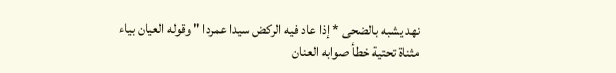نهد يشبه بالضحى * إذا عاد فيه الركض سيدا عمردا " وقوله العيان بياء مثناة تحتية خطأ صوابه العنان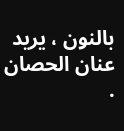بالنون ، يريد عنان الحصان .